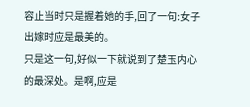容止当时只是握着她的手,回了一句:女子出嫁时应是最美的。
只是这一句,好似一下就说到了楚玉内心的最深处。是啊,应是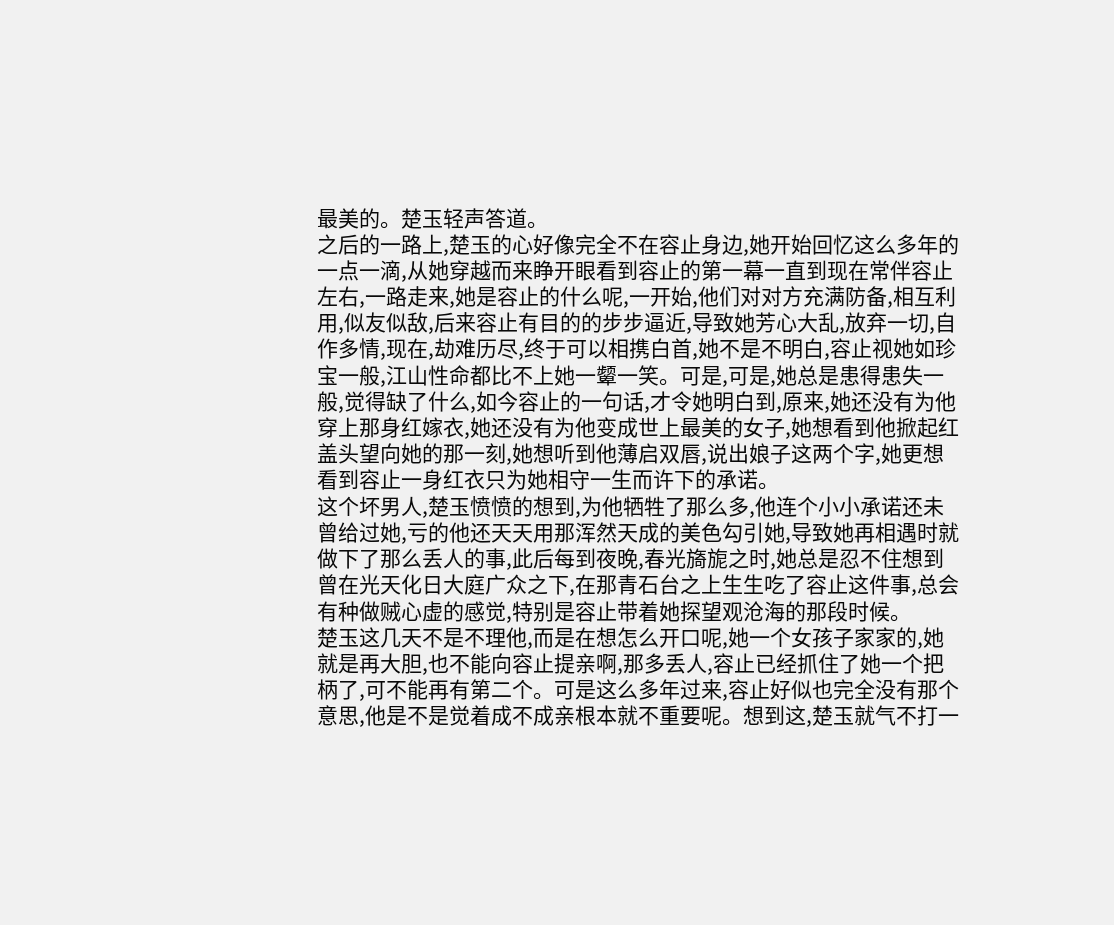最美的。楚玉轻声答道。
之后的一路上,楚玉的心好像完全不在容止身边,她开始回忆这么多年的一点一滴,从她穿越而来睁开眼看到容止的第一幕一直到现在常伴容止左右,一路走来,她是容止的什么呢,一开始,他们对对方充满防备,相互利用,似友似敌,后来容止有目的的步步逼近,导致她芳心大乱,放弃一切,自作多情,现在,劫难历尽,终于可以相携白首,她不是不明白,容止视她如珍宝一般,江山性命都比不上她一颦一笑。可是,可是,她总是患得患失一般,觉得缺了什么,如今容止的一句话,才令她明白到,原来,她还没有为他穿上那身红嫁衣,她还没有为他变成世上最美的女子,她想看到他掀起红盖头望向她的那一刻,她想听到他薄启双唇,说出娘子这两个字,她更想看到容止一身红衣只为她相守一生而许下的承诺。
这个坏男人,楚玉愤愤的想到,为他牺牲了那么多,他连个小小承诺还未曾给过她,亏的他还天天用那浑然天成的美色勾引她,导致她再相遇时就做下了那么丢人的事,此后每到夜晚,春光旖旎之时,她总是忍不住想到曾在光天化日大庭广众之下,在那青石台之上生生吃了容止这件事,总会有种做贼心虚的感觉,特别是容止带着她探望观沧海的那段时候。
楚玉这几天不是不理他,而是在想怎么开口呢,她一个女孩子家家的,她就是再大胆,也不能向容止提亲啊,那多丢人,容止已经抓住了她一个把柄了,可不能再有第二个。可是这么多年过来,容止好似也完全没有那个意思,他是不是觉着成不成亲根本就不重要呢。想到这,楚玉就气不打一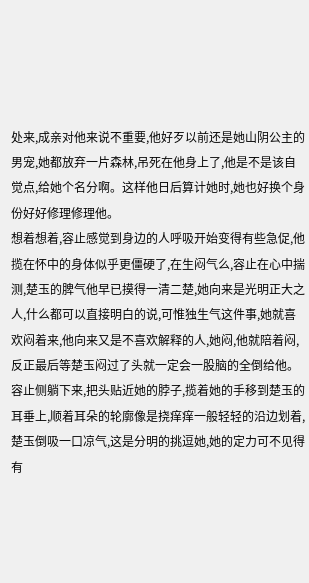处来,成亲对他来说不重要,他好歹以前还是她山阴公主的男宠,她都放弃一片森林,吊死在他身上了,他是不是该自觉点,给她个名分啊。这样他日后算计她时,她也好换个身份好好修理修理他。
想着想着,容止感觉到身边的人呼吸开始变得有些急促,他揽在怀中的身体似乎更僵硬了,在生闷气么,容止在心中揣测,楚玉的脾气他早已摸得一清二楚,她向来是光明正大之人,什么都可以直接明白的说,可惟独生气这件事,她就喜欢闷着来,他向来又是不喜欢解释的人,她闷,他就陪着闷,反正最后等楚玉闷过了头就一定会一股脑的全倒给他。
容止侧躺下来,把头贴近她的脖子,揽着她的手移到楚玉的耳垂上,顺着耳朵的轮廓像是挠痒痒一般轻轻的沿边划着,楚玉倒吸一口凉气,这是分明的挑逗她,她的定力可不见得有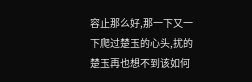容止那么好,那一下又一下爬过楚玉的心头,扰的楚玉再也想不到该如何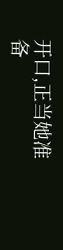开口,正当她准备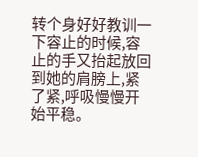转个身好好教训一下容止的时候,容止的手又抬起放回到她的肩膀上,紧了紧,呼吸慢慢开始平稳。